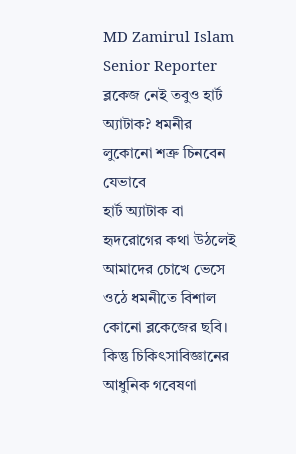MD Zamirul Islam
Senior Reporter
ব্লকেজ নেই তবুও হার্ট অ্যাটাক? ধমনীর লুকোনো শত্রু চিনবেন যেভাবে
হার্ট অ্যাটাক বা হৃদরোগের কথা উঠলেই আমাদের চোখে ভেসে ওঠে ধমনীতে বিশাল কোনো ব্লকেজের ছবি। কিন্তু চিকিৎসাবিজ্ঞানের আধুনিক গবেষণা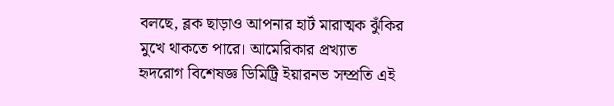বলছে, ব্লক ছাড়াও আপনার হার্ট মারাত্মক ঝুঁকির মুখে থাকতে পারে। আমেরিকার প্রখ্যাত হৃদরোগ বিশেষজ্ঞ ডিমিট্রি ইয়ারনভ সম্প্রতি এই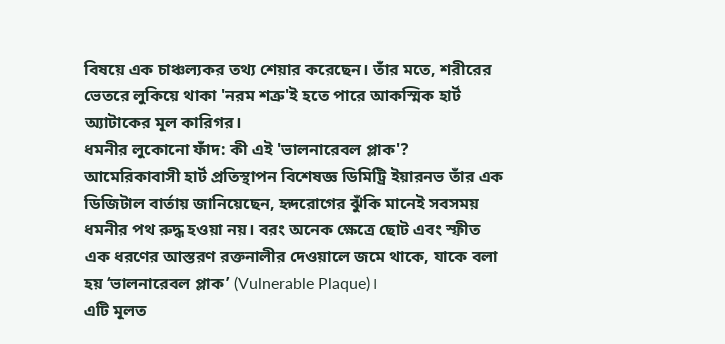বিষয়ে এক চাঞ্চল্যকর তথ্য শেয়ার করেছেন। তাঁর মতে, শরীরের ভেতরে লুকিয়ে থাকা 'নরম শত্রু'ই হতে পারে আকস্মিক হার্ট অ্যাটাকের মূল কারিগর।
ধমনীর লুকোনো ফাঁদ: কী এই 'ভালনারেবল প্লাক'?
আমেরিকাবাসী হার্ট প্রতিস্থাপন বিশেষজ্ঞ ডিমিট্রি ইয়ারনভ তাঁর এক ডিজিটাল বার্তায় জানিয়েছেন, হৃদরোগের ঝুঁকি মানেই সবসময় ধমনীর পথ রুদ্ধ হওয়া নয়। বরং অনেক ক্ষেত্রে ছোট এবং স্ফীত এক ধরণের আস্তরণ রক্তনালীর দেওয়ালে জমে থাকে, যাকে বলা হয় ‘ভালনারেবল প্লাক’ (Vulnerable Plaque)।
এটি মূলত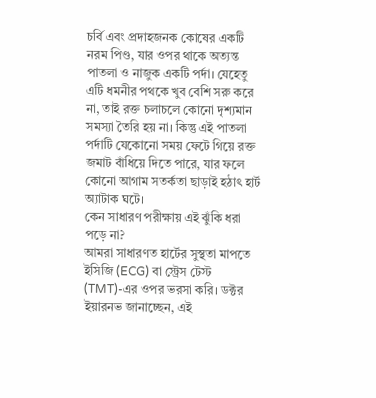চর্বি এবং প্রদাহজনক কোষের একটি নরম পিণ্ড, যার ওপর থাকে অত্যন্ত পাতলা ও নাজুক একটি পর্দা। যেহেতু এটি ধমনীর পথকে খুব বেশি সরু করে না, তাই রক্ত চলাচলে কোনো দৃশ্যমান সমস্যা তৈরি হয় না। কিন্তু এই পাতলা পর্দাটি যেকোনো সময় ফেটে গিয়ে রক্ত জমাট বাঁধিয়ে দিতে পারে, যার ফলে কোনো আগাম সতর্কতা ছাড়াই হঠাৎ হার্ট অ্যাটাক ঘটে।
কেন সাধারণ পরীক্ষায় এই ঝুঁকি ধরা পড়ে না?
আমরা সাধারণত হার্টের সুস্থতা মাপতে ইসিজি (ECG) বা স্ট্রেস টেস্ট (TMT)-এর ওপর ভরসা করি। ডক্টর ইয়ারনভ জানাচ্ছেন, এই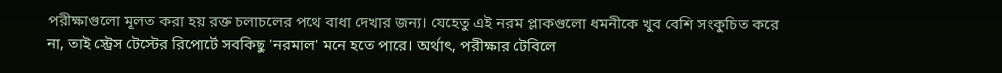পরীক্ষাগুলো মূলত করা হয় রক্ত চলাচলের পথে বাধা দেখার জন্য। যেহেতু এই নরম প্লাকগুলো ধমনীকে খুব বেশি সংকুচিত করে না, তাই স্ট্রেস টেস্টের রিপোর্টে সবকিছু 'নরমাল' মনে হতে পারে। অর্থাৎ, পরীক্ষার টেবিলে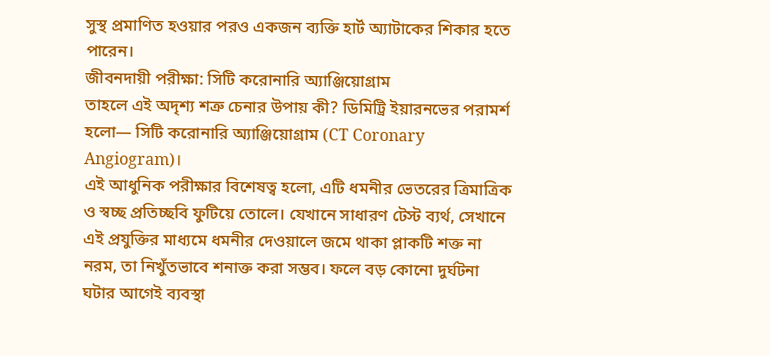সুস্থ প্রমাণিত হওয়ার পরও একজন ব্যক্তি হার্ট অ্যাটাকের শিকার হতে পারেন।
জীবনদায়ী পরীক্ষা: সিটি করোনারি অ্যাঞ্জিয়োগ্রাম
তাহলে এই অদৃশ্য শত্রু চেনার উপায় কী? ডিমিট্রি ইয়ারনভের পরামর্শ হলো— সিটি করোনারি অ্যাঞ্জিয়োগ্রাম (CT Coronary Angiogram)।
এই আধুনিক পরীক্ষার বিশেষত্ব হলো, এটি ধমনীর ভেতরের ত্রিমাত্রিক ও স্বচ্ছ প্রতিচ্ছবি ফুটিয়ে তোলে। যেখানে সাধারণ টেস্ট ব্যর্থ, সেখানে এই প্রযুক্তির মাধ্যমে ধমনীর দেওয়ালে জমে থাকা প্লাকটি শক্ত না নরম, তা নিখুঁতভাবে শনাক্ত করা সম্ভব। ফলে বড় কোনো দুর্ঘটনা ঘটার আগেই ব্যবস্থা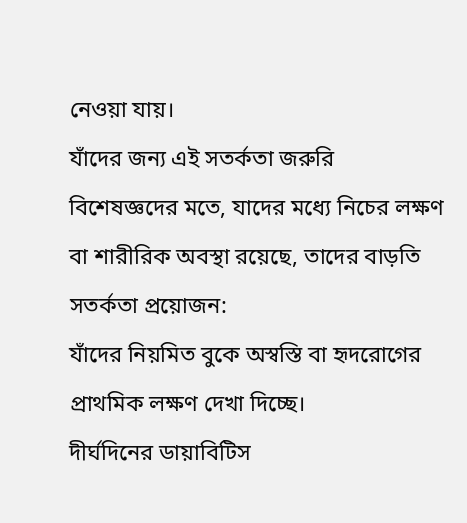নেওয়া যায়।
যাঁদের জন্য এই সতর্কতা জরুরি
বিশেষজ্ঞদের মতে, যাদের মধ্যে নিচের লক্ষণ বা শারীরিক অবস্থা রয়েছে, তাদের বাড়তি সতর্কতা প্রয়োজন:
যাঁদের নিয়মিত বুকে অস্বস্তি বা হৃদরোগের প্রাথমিক লক্ষণ দেখা দিচ্ছে।
দীর্ঘদিনের ডায়াবিটিস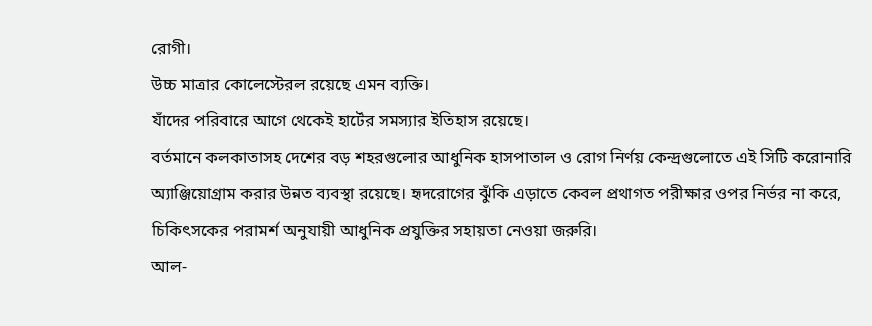রোগী।
উচ্চ মাত্রার কোলেস্টেরল রয়েছে এমন ব্যক্তি।
যাঁদের পরিবারে আগে থেকেই হার্টের সমস্যার ইতিহাস রয়েছে।
বর্তমানে কলকাতাসহ দেশের বড় শহরগুলোর আধুনিক হাসপাতাল ও রোগ নির্ণয় কেন্দ্রগুলোতে এই সিটি করোনারি অ্যাঞ্জিয়োগ্রাম করার উন্নত ব্যবস্থা রয়েছে। হৃদরোগের ঝুঁকি এড়াতে কেবল প্রথাগত পরীক্ষার ওপর নির্ভর না করে, চিকিৎসকের পরামর্শ অনুযায়ী আধুনিক প্রযুক্তির সহায়তা নেওয়া জরুরি।
আল-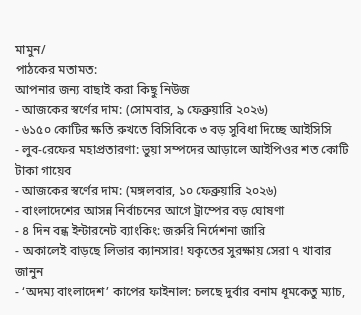মামুন/
পাঠকের মতামত:
আপনার জন্য বাছাই করা কিছু নিউজ
- আজকের স্বর্ণের দাম: (সোমবার, ৯ ফেব্রুয়ারি ২০২৬)
- ৬১৫০ কোটির ক্ষতি রুখতে বিসিবিকে ৩ বড় সুবিধা দিচ্ছে আইসিসি
- লুব-রেফের মহাপ্রতারণা: ভুয়া সম্পদের আড়ালে আইপিওর শত কোটি টাকা গায়েব
- আজকের স্বর্ণের দাম: (মঙ্গলবার, ১০ ফেব্রুয়ারি ২০২৬)
- বাংলাদেশের আসন্ন নির্বাচনের আগে ট্রাম্পের বড় ঘোষণা
- ৪ দিন বন্ধ ইন্টারনেট ব্যাংকিং: জরুরি নির্দেশনা জারি
- অকালেই বাড়ছে লিভার ক্যানসার! যকৃতের সুরক্ষায় সেরা ৭ খাবার জানুন
- ‘অদম্য বাংলাদেশ’ কাপের ফাইনাল: চলছে দুর্বার বনাম ধূমকেতু ম্যাচ,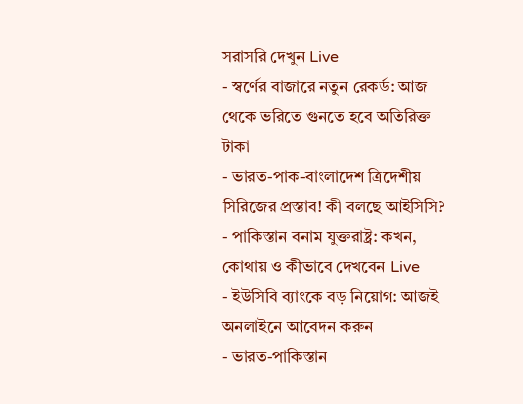সরাসরি দেখুন Live
- স্বর্ণের বাজারে নতুন রেকর্ড: আজ থেকে ভরিতে গুনতে হবে অতিরিক্ত টাকা
- ভারত-পাক-বাংলাদেশ ত্রিদেশীয় সিরিজের প্রস্তাব! কী বলছে আইসিসি?
- পাকিস্তান বনাম যুক্তরাষ্ট্র: কখন, কোথায় ও কীভাবে দেখবেন Live
- ইউসিবি ব্যাংকে বড় নিয়োগ: আজই অনলাইনে আবেদন করুন
- ভারত-পাকিস্তান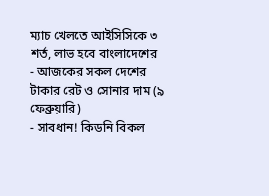ম্যাচ খেলতে আইসিসিকে ৩ শর্ত, লাভ হবে বাংলাদেশের
- আজকের সকল দেশের টাকার রেট ও সোনার দাম (৯ ফেব্রুয়ারি)
- সাবধান! কিডনি বিকল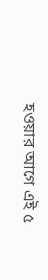হওয়ার আগে এই ৫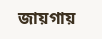জায়গায়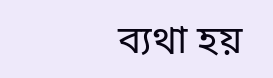ব্যথা হয়